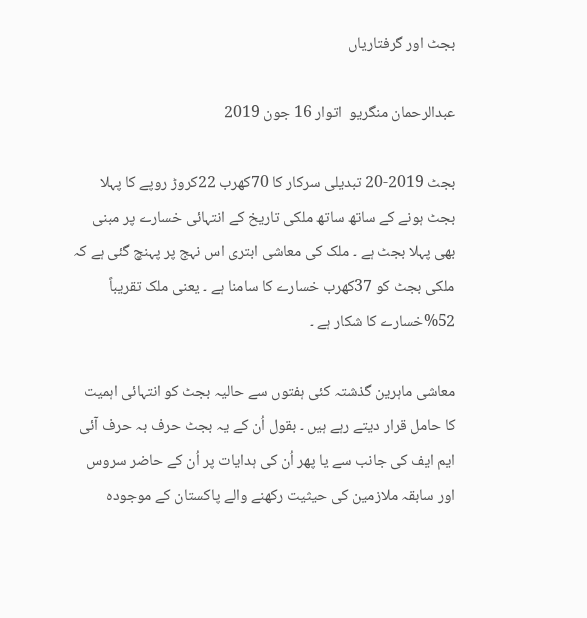بجٹ اور گرفتاریاں

عبدالرحمان منگریو  اتوار 16 جون 2019

بجٹ 2019-20 تبدیلی سرکار کا 70کھرب 22کروڑ روپے کا پہلا بجٹ ہونے کے ساتھ ساتھ ملکی تاریخ کے انتہائی خسارے پر مبنی بھی پہلا بجٹ ہے ۔ ملک کی معاشی ابتری اس نہج پر پہنچ گئی ہے کہ ملکی بجٹ کو 37کھرب خسارے کا سامنا ہے ۔ یعنی ملک تقریباً 52%خسارے کا شکار ہے ۔

معاشی ماہرین گذشتہ کئی ہفتوں سے حالیہ بجٹ کو انتہائی اہمیت کا حامل قرار دیتے رہے ہیں ۔ بقول اُن کے یہ بجٹ حرف بہ حرف آئی ایم ایف کی جانب سے یا پھر اُن کی ہدایات پر اُن کے حاضر سروس اور سابقہ ملازمین کی حیثیت رکھنے والے پاکستان کے موجودہ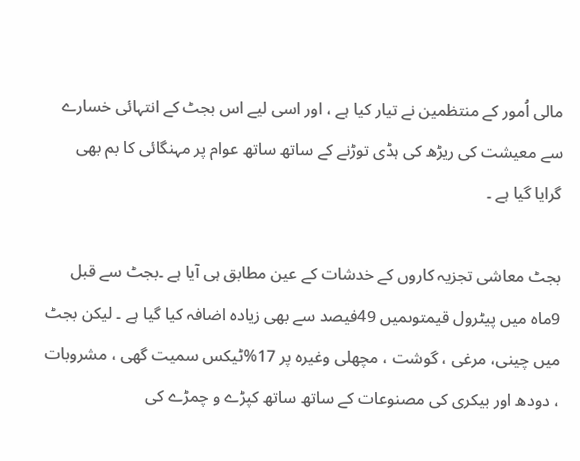مالی اُمور کے منتظمین نے تیار کیا ہے ، اور اسی لیے اس بجٹ کے انتہائی خسارے سے معیشت کی ریڑھ کی ہڈی توڑنے کے ساتھ ساتھ عوام پر مہنگائی کا بم بھی گرایا گیا ہے ۔

بجٹ معاشی تجزیہ کاروں کے خدشات کے عین مطابق ہی آیا ہے ۔بجٹ سے قبل 9ماہ میں پیٹرول قیمتوںمیں 49فیصد سے بھی زیادہ اضافہ کیا گیا ہے ۔ لیکن بجٹ میں چینی، مرغی ، گوشت ، مچھلی وغیرہ پر 17%ٹیکس سمیت گھی ، مشروبات ، دودھ اور بیکری کی مصنوعات کے ساتھ ساتھ کپڑے و چمڑے کی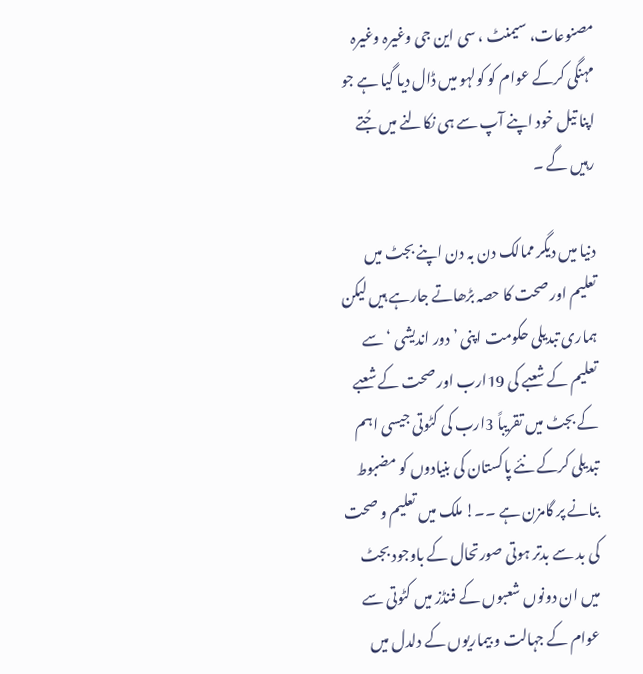مصنوعات، سیمنٹ ، سی این جی وغیرہ وغیرہ مہنگی کرکے عوام کو کولہو میں ڈال دیا گیا ہے جو اپنا تیل خود اپنے آپ سے ہی نکالنے میں جُتے رہیں گے ۔

دنیا میں دیگر ممالک دن بہ دن اپنے بجٹ میں تعلیم اور صحت کا حصہ بڑھاتے جارہے ہیں لیکن ہماری تبدیلی حکومت اپنی ’دور اندیشی ‘سے تعلیم کے شعبے کی 19ارب اور صحت کے شعبے کے بجٹ میں تقریباً 3ارب کی کٹوتی جیسی اہم تبدیلی کرکے نئے پاکستان کی بنیادوں کو مضبوط بنانے پر گامزن ہے ۔۔! ملک میں تعلیم و صحت کی بد سے بدتر ہوتی صورتحال کے باوجود بجٹ میں ان دونوں شعبوں کے فنڈز میں کٹوتی سے عوام کے جہالت و بیماریوں کے دلدل میں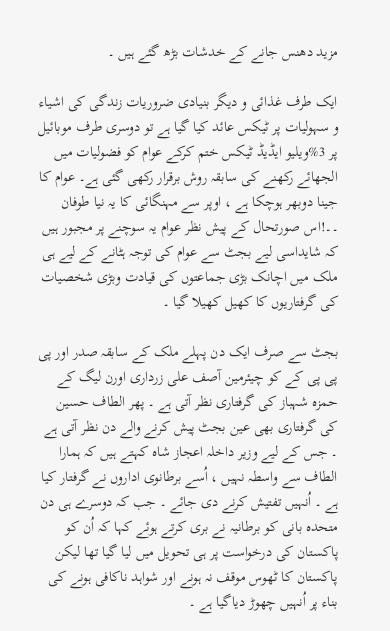مزید دھنس جانے کے خدشات بڑھ گئے ہیں ۔

ایک طرف غذائی و دیگر بنیادی ضروریات زندگی کی اشیاء و سہولیات پر ٹیکس عائد کیا گیا ہے تو دوسری طرف موبائیل پر 3%ویلیو ایڈیڈ ٹیکس ختم کرکے عوام کو فضولیات میں الجھائے رکھنے کی سابقہ روش برقرار رکھی گئی ہے۔ عوام کا جینا دوبھر ہوچکا ہے ، اوپر سے مہنگائی کا یہ نیا طوفان ۔۔!اس صورتحال کے پیش نظر عوام یہ سوچنے پر مجبور ہیں کہ شایداسی لیے بجٹ سے عوام کی توجہ ہٹانے کے لیے ہی ملک میں اچانک بڑی جماعتوں کی قیادت وبڑی شخصیات کی گرفتاریوں کا کھیل کھیلا گیا ۔

بجٹ سے صرف ایک دن پہلے ملک کے سابقہ صدر اور پی پی پی کے کو چیئرمین آصف علی زرداری اورن لیگ کے حمزہ شہباز کی گرفتاری نظر آتی ہے ۔ پھر الطاف حسین کی گرفتاری بھی عین بجٹ پیش کرنے والے دن نظر آتی ہے ۔ جس کے لیے وزیر داخلہ اعجاز شاہ کہتے ہیں کہ ہمارا الطاف سے واسطہ نہیں ، اُسے برطانوی اداروں نے گرفتار کیا ہے ۔ اُنہیں تفتیش کرنے دی جائے ۔ جب کہ دوسرے ہی دن متحدہ بانی کو برطانیہ نے بری کرتے ہوئے کہا کہ اُن کو پاکستان کی درخواست پر ہی تحویل میں لیا گیا تھا لیکن پاکستان کا ٹھوس موقف نہ ہونے اور شواہد ناکافی ہونے کی بناء پر اُنہیں چھوڑ دیاگیا ہے ۔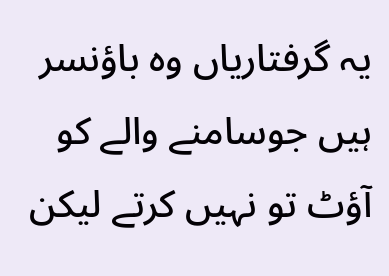یہ گرفتاریاں وہ باؤنسر ہیں جوسامنے والے کو آؤٹ تو نہیں کرتے لیکن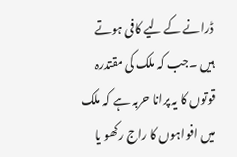ڈرانے کے لیے کافی ہوتے ہیں ۔جب کہ ملک کی مقتدرہ قوتوں کا یہ پرانا حربہ ہے کہ ملک میں افواہوں کا راج رکھو یا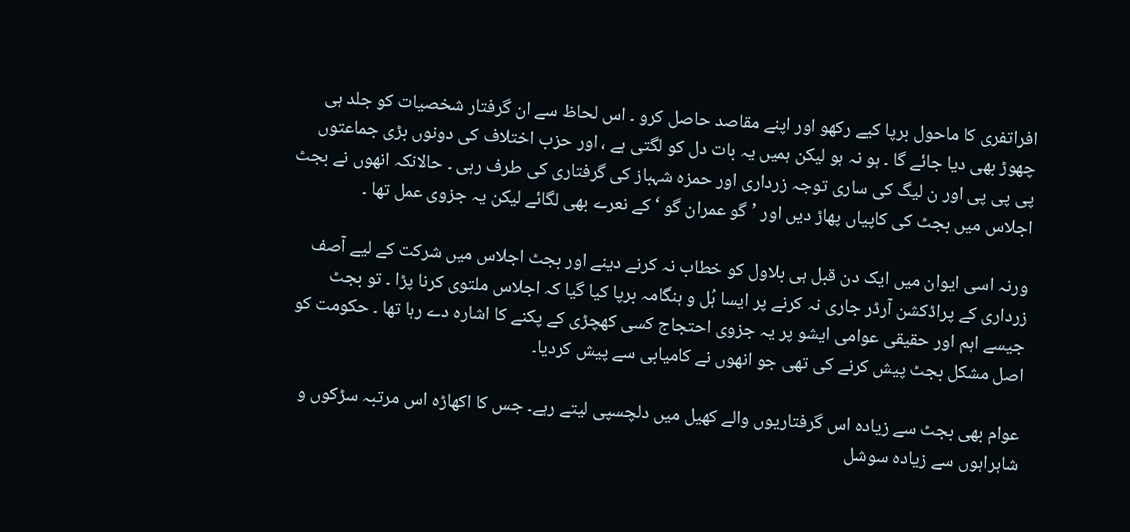افراتفری کا ماحول برپا کیے رکھو اور اپنے مقاصد حاصل کرو ۔ اس لحاظ سے ان گرفتار شخصیات کو جلد ہی چھوڑ بھی دیا جائے گا ۔ ہو نہ ہو لیکن ہمیں یہ بات دل کو لگتی ہے ، اور حزب اختلاف کی دونوں بڑی جماعتوں پی پی پی اور ن لیگ کی ساری توجہ زرداری اور حمزہ شہباز کی گرفتاری کی طرف رہی ۔ حالانکہ انھوں نے بجٹ اجلاس میں بجٹ کی کاپیاں پھاڑ دیں اور ’گو عمران گو ‘ کے نعرے بھی لگائے لیکن یہ جزوی عمل تھا ۔

ورنہ اسی ایوان میں ایک دن قبل ہی بلاول کو خطاب نہ کرنے دینے اور بجٹ اجلاس میں شرکت کے لیے آصف زرداری کے پراڈکشن آرڈر جاری نہ کرنے پر ایسا ہُل و ہنگامہ برپا کیا گیا کہ اجلاس ملتوی کرنا پڑا ۔ تو بجٹ جیسے اہم اور حقیقی عوامی ایشو پر یہ جزوی احتجاج کسی کھچڑی کے پکنے کا اشارہ دے رہا تھا ۔ حکومت کو اصل مشکل بجٹ پیش کرنے کی تھی جو انھوں نے کامیابی سے پیش کردیا۔

عوام بھی بجٹ سے زیادہ اس گرفتاریوں والے کھیل میں دلچسپی لیتے رہے۔ جس کا اکھاڑہ اس مرتبہ سڑکوں و شاہراہوں سے زیادہ سوشل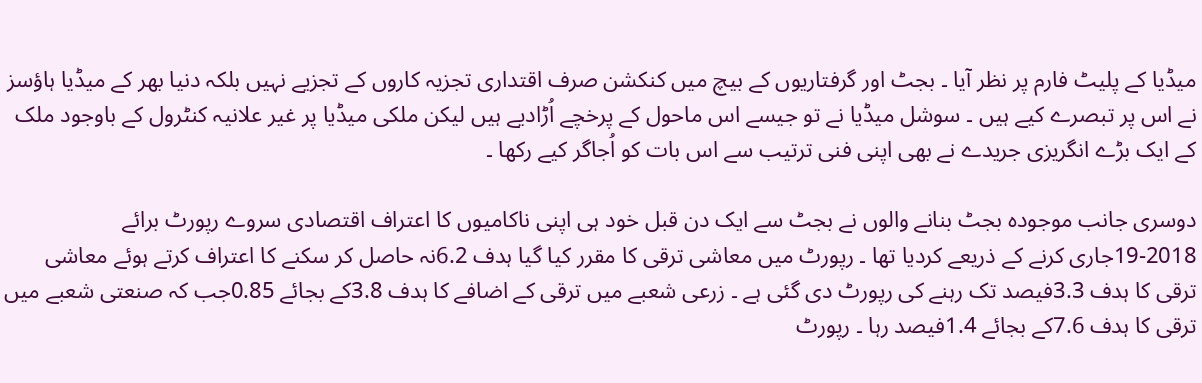میڈیا کے پلیٹ فارم پر نظر آیا ۔ بجٹ اور گرفتاریوں کے بیچ میں کنکشن صرف اقتداری تجزیہ کاروں کے تجزیے نہیں بلکہ دنیا بھر کے میڈیا ہاؤسز نے اس پر تبصرے کیے ہیں ۔ سوشل میڈیا نے تو جیسے اس ماحول کے پرخچے اُڑادیے ہیں لیکن ملکی میڈیا پر غیر علانیہ کنٹرول کے باوجود ملک کے ایک بڑے انگریزی جریدے نے بھی اپنی فنی ترتیب سے اس بات کو اُجاگر کیے رکھا ۔

دوسری جانب موجودہ بجٹ بنانے والوں نے بجٹ سے ایک دن قبل خود ہی اپنی ناکامیوں کا اعتراف اقتصادی سروے رپورٹ برائے 2018-19جاری کرنے کے ذریعے کردیا تھا ۔ رپورٹ میں معاشی ترقی کا مقرر کیا گیا ہدف 6.2نہ حاصل کر سکنے کا اعتراف کرتے ہوئے معاشی ترقی کا ہدف 3.3فیصد تک رہنے کی رپورٹ دی گئی ہے ۔ زرعی شعبے میں ترقی کے اضافے کا ہدف 3.8کے بجائے 0.85جب کہ صنعتی شعبے میں ترقی کا ہدف 7.6کے بجائے 1.4فیصد رہا ۔ رپورٹ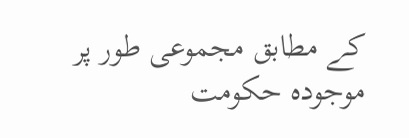کے مطابق مجموعی طور پر موجودہ حکومت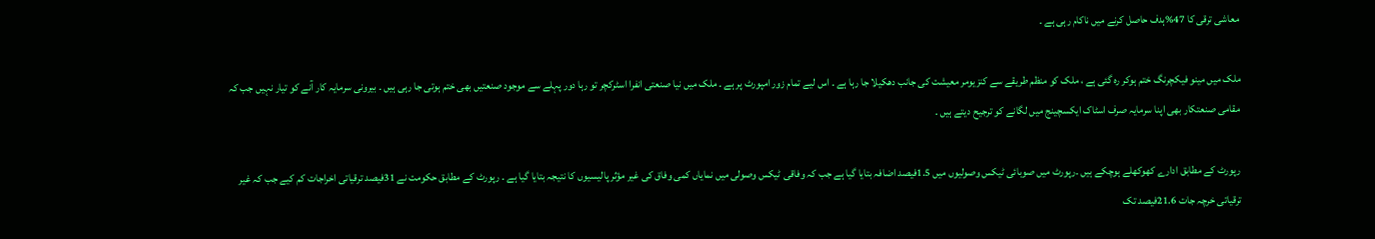معاشی ترقی کا 47%ہدف حاصل کرنے میں ناکام رہی ہے ۔

ملک میں مینو فیکچرنگ ختم ہوکر رہ گئی ہے ، ملک کو منظم طریقے سے کنزیومر معیشت کی جانب دھکیلا جا رہا ہے ۔ اس لیے تمام زور امپورٹ پر ہے ۔ ملک میں نیا صنعتی انفرا اسٹرکچر تو رہا دور پہلے سے موجود صنعتیں بھی ختم ہوتی جا رہی ہیں ۔ بیرونی سرمایہ کار آنے کو تیار نہیں جب کہ مقامی صنعتکار بھی اپنا سرمایہ صرف اسٹاک ایکسچینج میں لگانے کو ترجیح دیتے ہیں ۔

رپورٹ کے مطابق ادارے کھوکھلے ہوچکے ہیں ۔رپورٹ میں صوبائی ٹیکس وصولیوں میں 1.5فیصد اضافہ بتایا گیا ہے جب کہ وفاقی ٹیکس وصولی میں نمایاں کمی وفاق کی غیر مؤثر پالیسیوں کا نتیجہ بتایا گیا ہے ۔ رپورٹ کے مطابق حکومت نے 31فیصد ترقیاتی اخراجات کم کیے جب کہ غیر ترقیاتی خرچہ جات 21.6فیصد تک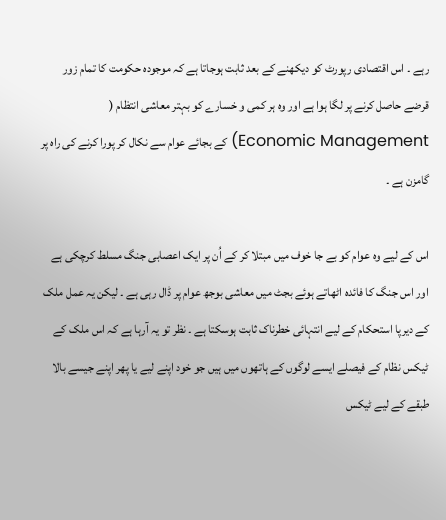رہے ۔ اس اقتصادی رپورٹ کو دیکھنے کے بعد ثابت ہوجاتا ہے کہ موجودہ حکومت کا تمام زور قرضے حاصل کرنے پر لگا ہوا ہے اور وہ ہر کمی و خسارے کو بہتر معاشی انتظام ( Economic Management) کے بجائے عوام سے نکال کر پورا کرنے کی راہ پر گامزن ہے ۔

اس کے لیے وہ عوام کو بے جا خوف میں مبتلا کر کے اُن پر ایک اعصابی جنگ مسلط کرچکی ہے اور اس جنگ کا فائدہ اٹھاتے ہوئے بجٹ میں معاشی بوجھ عوام پر ڈال رہی ہے ۔ لیکن یہ عمل ملک کے دیرپا استحکام کے لیے انتہائی خطرناک ثابت ہوسکتا ہے ۔ نظر تو یہ آرہا ہے کہ اس ملک کے ٹیکس نظام کے فیصلے ایسے لوگوں کے ہاتھوں میں ہیں جو خود اپنے لیے یا پھر اپنے جیسے بالا طبقے کے لیے ٹیکس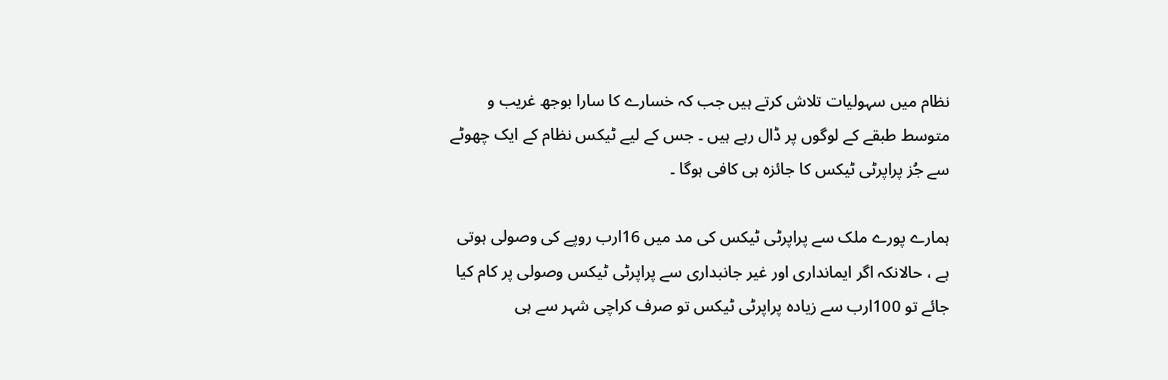نظام میں سہولیات تلاش کرتے ہیں جب کہ خسارے کا سارا بوجھ غریب و متوسط طبقے کے لوگوں پر ڈال رہے ہیں ۔ جس کے لیے ٹیکس نظام کے ایک چھوٹے سے جُز پراپرٹی ٹیکس کا جائزہ ہی کافی ہوگا ۔

ہمارے پورے ملک سے پراپرٹی ٹیکس کی مد میں 16ارب روپے کی وصولی ہوتی ہے ، حالانکہ اگر ایمانداری اور غیر جانبداری سے پراپرٹی ٹیکس وصولی پر کام کیا جائے تو 100ارب سے زیادہ پراپرٹی ٹیکس تو صرف کراچی شہر سے ہی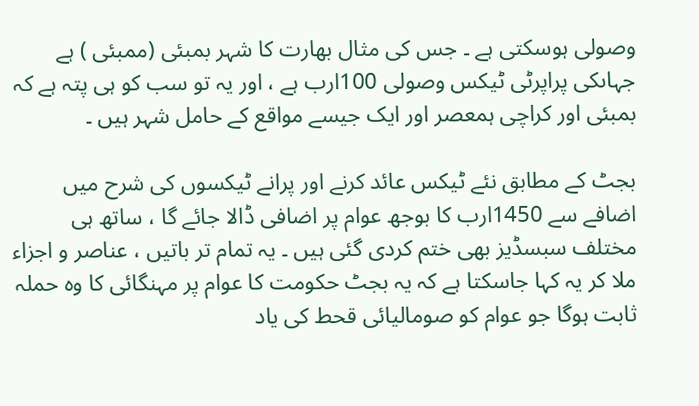وصولی ہوسکتی ہے ۔ جس کی مثال بھارت کا شہر بمبئی (ممبئی ) ہے جہاںکی پراپرٹی ٹیکس وصولی 100ارب ہے ، اور یہ تو سب کو ہی پتہ ہے کہ بمبئی اور کراچی ہمعصر اور ایک جیسے مواقع کے حامل شہر ہیں ۔

بجٹ کے مطابق نئے ٹیکس عائد کرنے اور پرانے ٹیکسوں کی شرح میں اضافے سے 1450ارب کا بوجھ عوام پر اضافی ڈالا جائے گا ، ساتھ ہی مختلف سبسڈیز بھی ختم کردی گئی ہیں ۔ یہ تمام تر باتیں ، عناصر و اجزاء ملا کر یہ کہا جاسکتا ہے کہ یہ بجٹ حکومت کا عوام پر مہنگائی کا وہ حملہ ثابت ہوگا جو عوام کو صومالیائی قحط کی یاد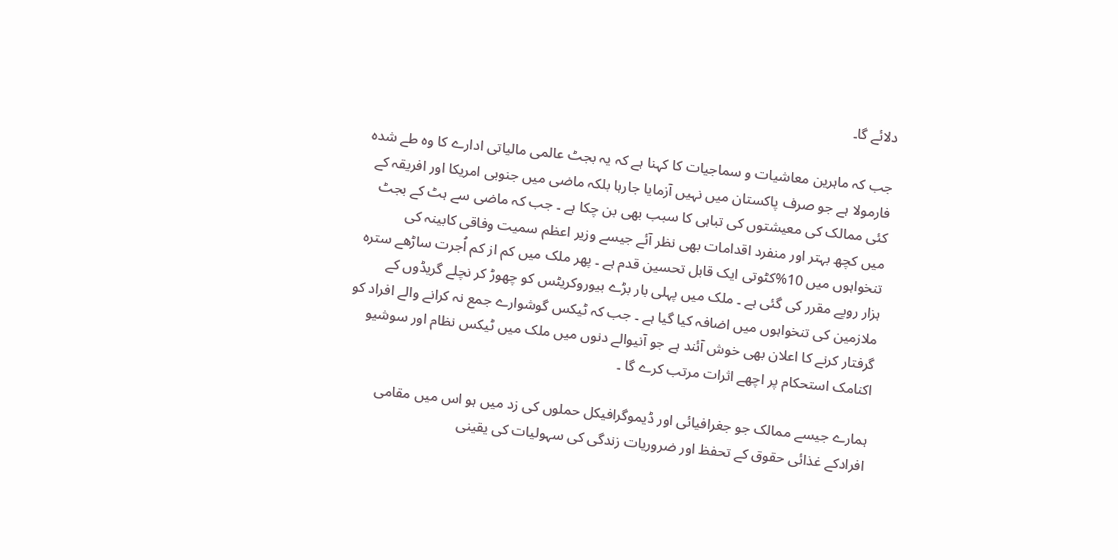دلائے گا۔

جب کہ ماہرین معاشیات و سماجیات کا کہنا ہے کہ یہ بجٹ عالمی مالیاتی ادارے کا وہ طے شدہ فارمولا ہے جو صرف پاکستان میں نہیں آزمایا جارہا بلکہ ماضی میں جنوبی امریکا اور افریقہ کے کئی ممالک کی معیشتوں کی تباہی کا سبب بھی بن چکا ہے ۔ جب کہ ماضی سے ہٹ کے بجٹ میں کچھ بہتر اور منفرد اقدامات بھی نظر آئے جیسے وزیر اعظم سمیت وفاقی کابینہ کی تنخواہوں میں 10%کٹوتی ایک قابل تحسین قدم ہے ۔ پھر ملک میں کم از کم اُجرت ساڑھے سترہ ہزار روپے مقرر کی گئی ہے ۔ ملک میں پہلی بار بڑے بیوروکریٹس کو چھوڑ کر نچلے گریڈوں کے ملازمین کی تنخواہوں میں اضافہ کیا گیا ہے ۔ جب کہ ٹیکس گوشوارے جمع نہ کرانے والے افراد کو گرفتار کرنے کا اعلان بھی خوش آئند ہے جو آنیوالے دنوں میں ملک میں ٹیکس نظام اور سوشیو اکنامک استحکام پر اچھے اثرات مرتب کرے گا ۔

ہمارے جیسے ممالک جو جغرافیائی اور ڈیموگرافیکل حملوں کی زد میں ہو اس میں مقامی افرادکے غذائی حقوق کے تحفظ اور ضروریات زندگی کی سہولیات کی یقینی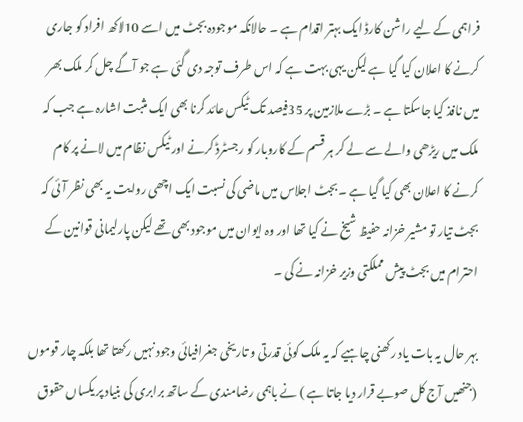فراہمی کے لیے راشن کارڈ ایک بہتر اقدام ہے ۔ حالانکہ موجودہ بجٹ میں اسے 10لاکھ افراد کو جاری کرنے کا اعلان کیا گیا ہے لیکن یہی بہت ہے کہ اس طرف توجہ دی گئی ہے جو آگے چل کر ملک بھر میں نافذ کیا جاسکتا ہے ۔ بڑے ملازمین پر 35فیصد تک ٹیکس عائد کرنا بھی ایک مثبت اشارہ ہے جب کہ ملک میں ریڑھی والے سے لے کر ہر قسم کے کاروبار کو رجسٹرڈ کرنے اور ٹیکس نظام میں لانے پر کام کرنے کا اعلان بھی کیا گیا ہے ۔بجٹ اجلاس میں ماضی کی نسبت ایک اچھی روایت یہ بھی نظر آئی کہ بجٹ تیار تو مشیر خزانہ حفیظ شیخ نے کیا تھا اور وہ ایوان میں موجود بھی تھے لیکن پارلیمانی قوانین کے احترام میں بجٹ پیش مملکتی وزیر خزانہ نے کی ۔

بہر حال یہ بات یاد رکھنی چاہیے کہ یہ ملک کوئی قدرتی و تاریخی جغرافیائی وجود نہیں رکھتا تھا بلکہ چار قوموں (جنھیں آج کل صوبے قرار دیا جاتا ہے ) نے باہمی رضامندی کے ساتھ برابری کی بنیاد پر یکساں حقوق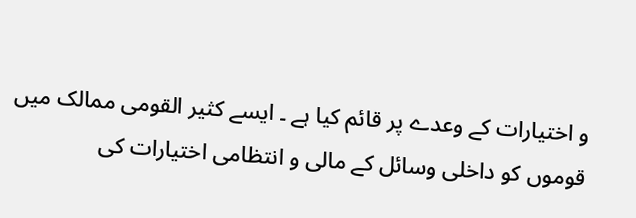و اختیارات کے وعدے پر قائم کیا ہے ۔ ایسے کثیر القومی ممالک میں قوموں کو داخلی وسائل کے مالی و انتظامی اختیارات کی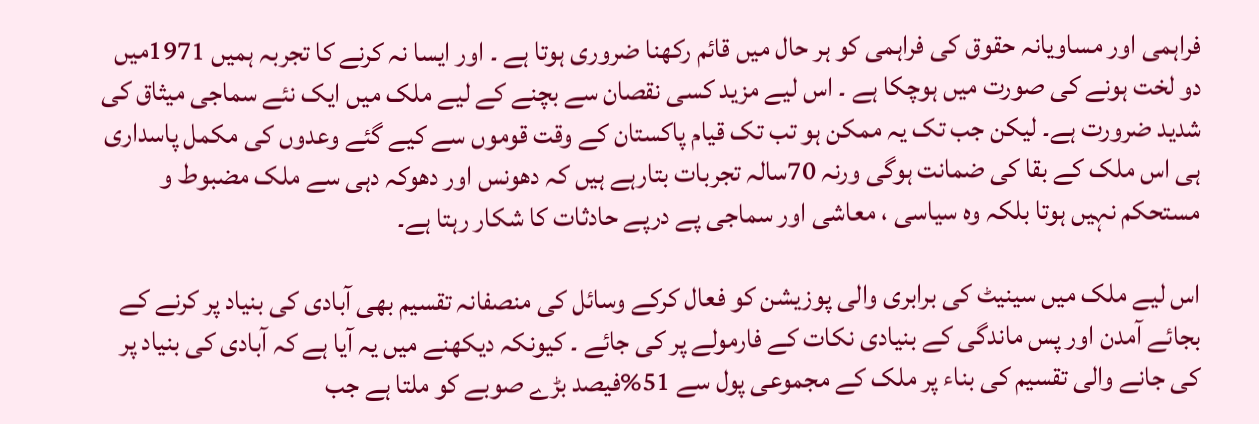فراہمی اور مساویانہ حقوق کی فراہمی کو ہر حال میں قائم رکھنا ضروری ہوتا ہے ۔ اور ایسا نہ کرنے کا تجربہ ہمیں 1971میں دو لخت ہونے کی صورت میں ہوچکا ہے ۔ اس لیے مزید کسی نقصان سے بچنے کے لیے ملک میں ایک نئے سماجی میثاق کی شدید ضرورت ہے۔ لیکن جب تک یہ ممکن ہو تب تک قیام پاکستان کے وقت قوموں سے کیے گئے وعدوں کی مکمل پاسداری ہی اس ملک کے بقا کی ضمانت ہوگی ورنہ 70سالہ تجربات بتارہے ہیں کہ دھونس اور دھوکہ دہی سے ملک مضبوط و مستحکم نہیں ہوتا بلکہ وہ سیاسی ، معاشی اور سماجی پے درپے حادثات کا شکار رہتا ہے۔

اس لیے ملک میں سینیٹ کی برابری والی پوزیشن کو فعال کرکے وسائل کی منصفانہ تقسیم بھی آبادی کی بنیاد پر کرنے کے بجائے آمدن اور پس ماندگی کے بنیادی نکات کے فارمولے پر کی جائے ۔ کیونکہ دیکھنے میں یہ آیا ہے کہ آبادی کی بنیاد پر کی جانے والی تقسیم کی بناء پر ملک کے مجموعی پول سے 51%فیصد بڑے صوبے کو ملتا ہے جب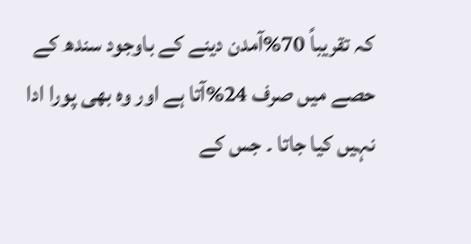کہ تقریباً 70%آمدن دینے کے باوجود سندھ کے حصے میں صرف 24%آتا ہے اور وہ بھی پورا ادا نہیں کیا جاتا ۔ جس کے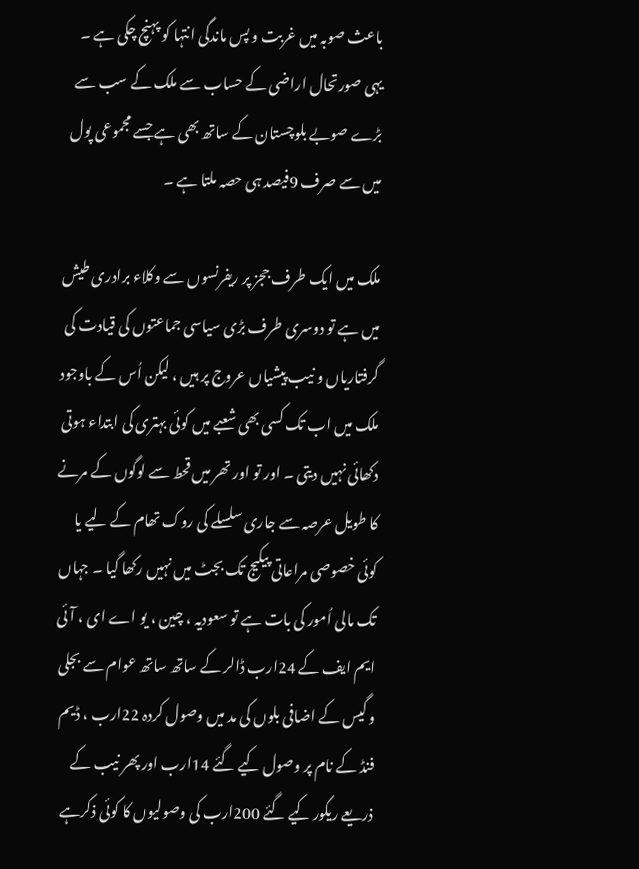باعث صوبہ میں غربت و پس ماندگی انتہا کو پہنچ چکی ہے ۔ یہی صورتحال اراضی کے حساب سے ملک کے سب سے بڑے صوبے بلوچستان کے ساتھ بھی ہے جسے مجموعی پول میں سے صرف 9فیصد ہی حصہ ملتا ہے ۔

ملک میں ایک طرف ججز پر ریفرنسوں سے وکلاء برادری طیش میں ہے تو دوسری طرف بڑی سیاسی جماعتوں کی قیادت کی گرفتاریاں و نیب پیشیاں عروج پر ہیں ، لیکن اُس کے باوجود ملک میں اب تک کسی بھی شعبے میں کوئی بہتری کی ابتداء ہوتی دکھائی نہیں دیتی ۔ اور تو اور تھر میں قحط سے لوگوں کے مرنے کا طویل عرصہ سے جاری سلسلے کی روک تھام کے لیے یا کوئی خصوصی مراعاتی پیکیج تک بجٹ میں نہیں رکھا گیا ۔ جہاں تک مالی اُمور کی بات ہے تو سعودیہ ، چین ، یو اے ای ، آئی ایم ایف کے 24ارب ڈالر کے ساتھ ساتھ عوام سے بجلی و گیس کے اضافی بلوں کی مد میں وصول کردہ 22ارب ، ڈیم فنڈ کے نام پر وصول کیے گئے 14ارب اور پھر نیب کے ذریعے ریکور کیے گئے 200ارب کی وصولیوں کا کوئی ذکرہے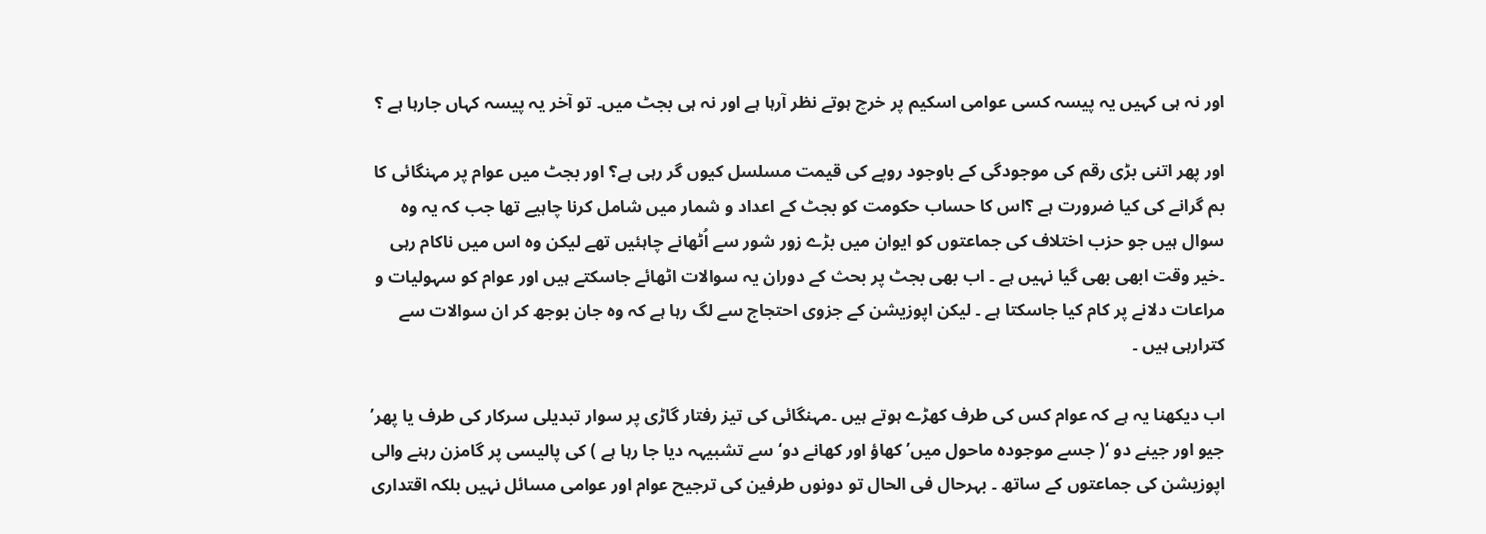اور نہ ہی کہیں یہ پیسہ کسی عوامی اسکیم پر خرچ ہوتے نظر آرہا ہے اور نہ ہی بجٹ میں۔ تو آخر یہ پیسہ کہاں جارہا ہے ؟

اور پھر اتنی بڑی رقم کی موجودگی کے باوجود روپے کی قیمت مسلسل کیوں گر رہی ہے؟ اور بجٹ میں عوام پر مہنگائی کا بم گرانے کی کیا ضرورت ہے ؟اس کا حساب حکومت کو بجٹ کے اعداد و شمار میں شامل کرنا چاہیے تھا جب کہ یہ وہ سوال ہیں جو حزب اختلاف کی جماعتوں کو ایوان میں بڑے زور شور سے اُٹھانے چاہئیں تھے لیکن وہ اس میں ناکام رہی ۔خیر وقت ابھی بھی گیا نہیں ہے ۔ اب بھی بجٹ پر بحث کے دوران یہ سوالات اٹھائے جاسکتے ہیں اور عوام کو سہولیات و مراعات دلانے پر کام کیا جاسکتا ہے ۔ لیکن اپوزیشن کے جزوی احتجاج سے لگ رہا ہے کہ وہ جان بوجھ کر ان سوالات سے کترارہی ہیں ۔

اب دیکھنا یہ ہے کہ عوام کس کی طرف کھڑے ہوتے ہیں ۔مہنگائی کی تیز رفتار گاڑی پر سوار تبدیلی سرکار کی طرف یا پھر’ جیو اور جینے دو ‘( جسے موجودہ ماحول میں’کھاؤ اور کھانے دو‘ سے تشبیہہ دیا جا رہا ہے ) کی پالیسی پر گامزن رہنے والی اپوزیشن کی جماعتوں کے ساتھ ۔ بہرحال فی الحال تو دونوں طرفین کی ترجیح عوام اور عوامی مسائل نہیں بلکہ اقتداری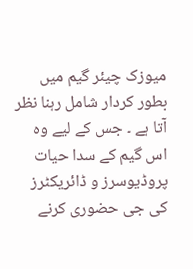میوزک چیئر گیم میں بطور کردار شامل رہنا نظر آتا ہے ۔ جس کے لیے وہ اس گیم کے سدا حیات پروڈیوسرز و ڈائریکٹرز کی جی حضوری کرنے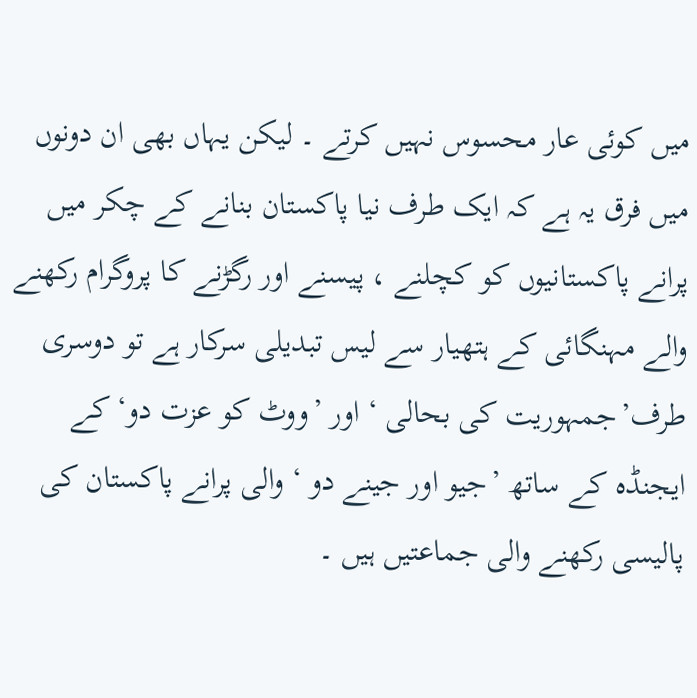میں کوئی عار محسوس نہیں کرتے ۔ لیکن یہاں بھی ان دونوں میں فرق یہ ہے کہ ایک طرف نیا پاکستان بنانے کے چکر میں پرانے پاکستانیوں کو کچلنے ، پیسنے اور رگڑنے کا پروگرام رکھنے والے مہنگائی کے ہتھیار سے لیس تبدیلی سرکار ہے تو دوسری طرف’جمہوریت کی بحالی ‘ اور ’ووٹ کو عزت دو‘ کے ایجنڈہ کے ساتھ ’جیو اور جینے دو ‘ والی پرانے پاکستان کی پالیسی رکھنے والی جماعتیں ہیں ۔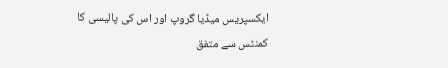ایکسپریس میڈیا گروپ اور اس کی پالیسی کا کمنٹس سے متفق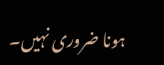ہونا ضروری نہیں۔